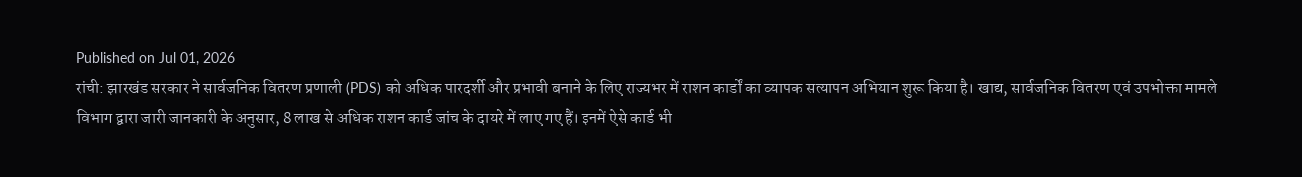Published on Jul 01, 2026
रांची: झारखंड सरकार ने सार्वजनिक वितरण प्रणाली (PDS) को अधिक पारदर्शी और प्रभावी बनाने के लिए राज्यभर में राशन कार्डों का व्यापक सत्यापन अभियान शुरू किया है। खाद्य, सार्वजनिक वितरण एवं उपभोक्ता मामले विभाग द्वारा जारी जानकारी के अनुसार, 8 लाख से अधिक राशन कार्ड जांच के दायरे में लाए गए हैं। इनमें ऐसे कार्ड भी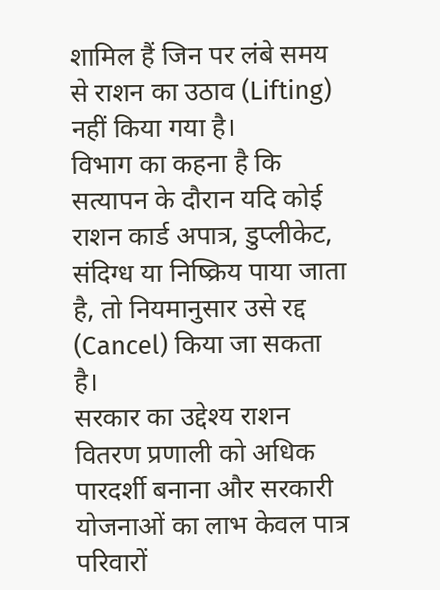शामिल हैं जिन पर लंबे समय से राशन का उठाव (Lifting) नहीं किया गया है।
विभाग का कहना है कि सत्यापन के दौरान यदि कोई राशन कार्ड अपात्र, डुप्लीकेट, संदिग्ध या निष्क्रिय पाया जाता है, तो नियमानुसार उसे रद्द (Cancel) किया जा सकता है।
सरकार का उद्देश्य राशन वितरण प्रणाली को अधिक पारदर्शी बनाना और सरकारी योजनाओं का लाभ केवल पात्र परिवारों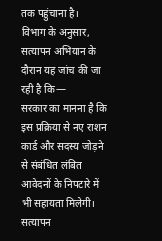तक पहुंचाना है।
विभाग के अनुसार, सत्यापन अभियान के दौरान यह जांच की जा रही है कि—
सरकार का मानना है कि इस प्रक्रिया से नए राशन कार्ड और सदस्य जोड़ने से संबंधित लंबित आवेदनों के निपटारे में भी सहायता मिलेगी।
सत्यापन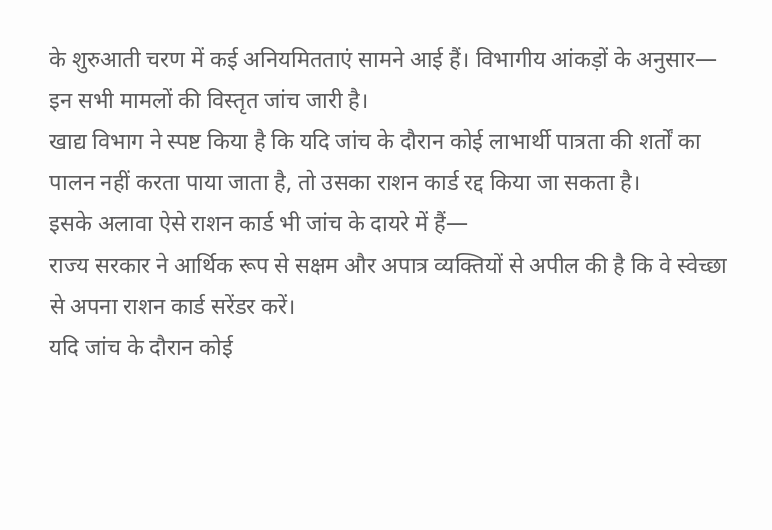के शुरुआती चरण में कई अनियमितताएं सामने आई हैं। विभागीय आंकड़ों के अनुसार—
इन सभी मामलों की विस्तृत जांच जारी है।
खाद्य विभाग ने स्पष्ट किया है कि यदि जांच के दौरान कोई लाभार्थी पात्रता की शर्तों का पालन नहीं करता पाया जाता है, तो उसका राशन कार्ड रद्द किया जा सकता है।
इसके अलावा ऐसे राशन कार्ड भी जांच के दायरे में हैं—
राज्य सरकार ने आर्थिक रूप से सक्षम और अपात्र व्यक्तियों से अपील की है कि वे स्वेच्छा से अपना राशन कार्ड सरेंडर करें।
यदि जांच के दौरान कोई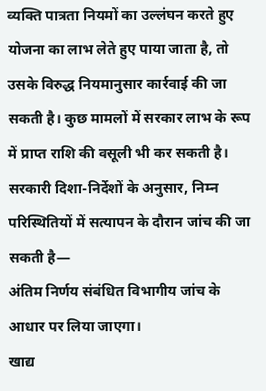व्यक्ति पात्रता नियमों का उल्लंघन करते हुए योजना का लाभ लेते हुए पाया जाता है, तो उसके विरुद्ध नियमानुसार कार्रवाई की जा सकती है। कुछ मामलों में सरकार लाभ के रूप में प्राप्त राशि की वसूली भी कर सकती है।
सरकारी दिशा-निर्देशों के अनुसार, निम्न परिस्थितियों में सत्यापन के दौरान जांच की जा सकती है—
अंतिम निर्णय संबंधित विभागीय जांच के आधार पर लिया जाएगा।
खाद्य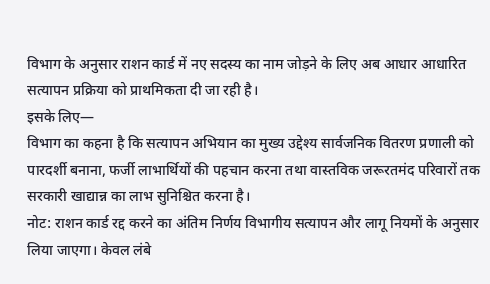विभाग के अनुसार राशन कार्ड में नए सदस्य का नाम जोड़ने के लिए अब आधार आधारित सत्यापन प्रक्रिया को प्राथमिकता दी जा रही है।
इसके लिए—
विभाग का कहना है कि सत्यापन अभियान का मुख्य उद्देश्य सार्वजनिक वितरण प्रणाली को पारदर्शी बनाना, फर्जी लाभार्थियों की पहचान करना तथा वास्तविक जरूरतमंद परिवारों तक सरकारी खाद्यान्न का लाभ सुनिश्चित करना है।
नोट: राशन कार्ड रद्द करने का अंतिम निर्णय विभागीय सत्यापन और लागू नियमों के अनुसार लिया जाएगा। केवल लंबे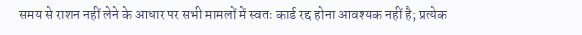समय से राशन नहीं लेने के आधार पर सभी मामलों में स्वतः कार्ड रद्द होना आवश्यक नहीं है; प्रत्येक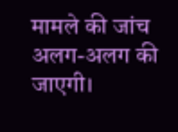मामले की जांच अलग-अलग की जाएगी।